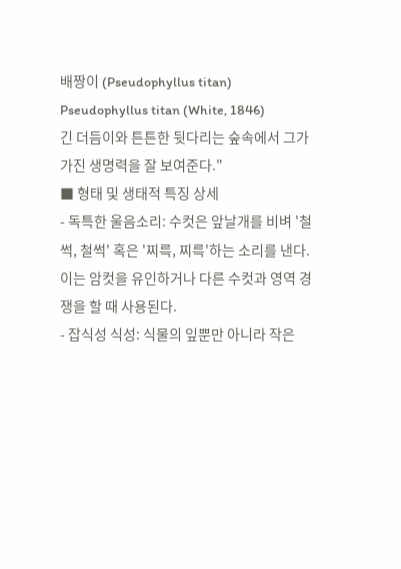배짱이 (Pseudophyllus titan)
Pseudophyllus titan (White, 1846)
긴 더듬이와 튼튼한 뒷다리는 숲속에서 그가 가진 생명력을 잘 보여준다."
■ 형태 및 생태적 특징 상세
- 독특한 울음소리: 수컷은 앞날개를 비벼 '철썩, 철썩' 혹은 '찌륵, 찌륵'하는 소리를 낸다. 이는 암컷을 유인하거나 다른 수컷과 영역 경쟁을 할 때 사용된다.
- 잡식성 식성: 식물의 잎뿐만 아니라 작은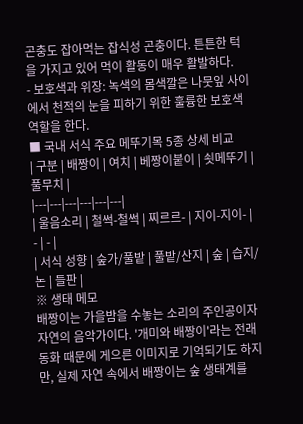곤충도 잡아먹는 잡식성 곤충이다. 튼튼한 턱을 가지고 있어 먹이 활동이 매우 활발하다.
- 보호색과 위장: 녹색의 몸색깔은 나뭇잎 사이에서 천적의 눈을 피하기 위한 훌륭한 보호색 역할을 한다.
■ 국내 서식 주요 메뚜기목 5종 상세 비교
| 구분 | 배짱이 | 여치 | 베짱이붙이 | 쇳메뚜기 | 풀무치 |
|---|---|---|---|---|---|
| 울음소리 | 철썩-철썩 | 찌르르- | 지이-지이- | - | - |
| 서식 성향 | 숲가/풀밭 | 풀밭/산지 | 숲 | 습지/논 | 들판 |
※ 생태 메모
배짱이는 가을밤을 수놓는 소리의 주인공이자 자연의 음악가이다. '개미와 배짱이'라는 전래 동화 때문에 게으른 이미지로 기억되기도 하지만, 실제 자연 속에서 배짱이는 숲 생태계를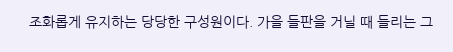조화롭게 유지하는 당당한 구성원이다. 가을 들판을 거닐 때 들리는 그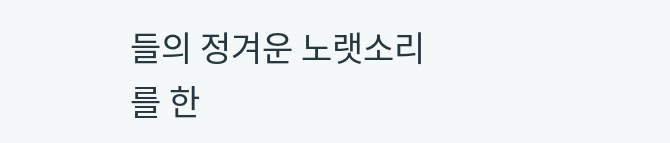들의 정겨운 노랫소리를 한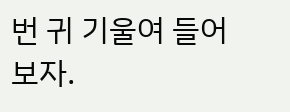번 귀 기울여 들어보자.